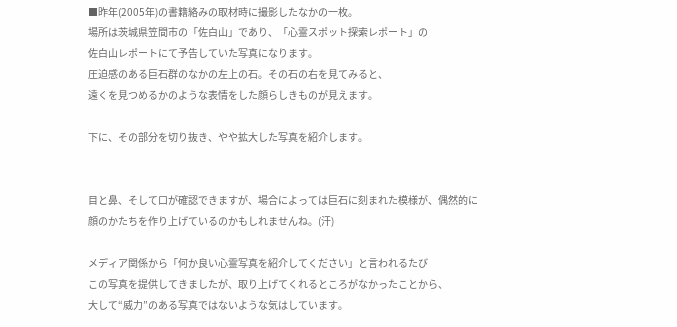■昨年(2005年)の書籍絡みの取材時に撮影したなかの一枚。
場所は茨城県笠間市の「佐白山」であり、「心霊スポット探索レポート」の
佐白山レポートにて予告していた写真になります。
圧迫感のある巨石群のなかの左上の石。その石の右を見てみると、
遠くを見つめるかのような表情をした顔らしきものが見えます。

下に、その部分を切り抜き、やや拡大した写真を紹介します。


目と鼻、そして口が確認できますが、場合によっては巨石に刻まれた模様が、偶然的に
顔のかたちを作り上げているのかもしれませんね。(汗)

メディア関係から「何か良い心霊写真を紹介してください」と言われるたび
この写真を提供してきましたが、取り上げてくれるところがなかったことから、
大して“威力”のある写真ではないような気はしています。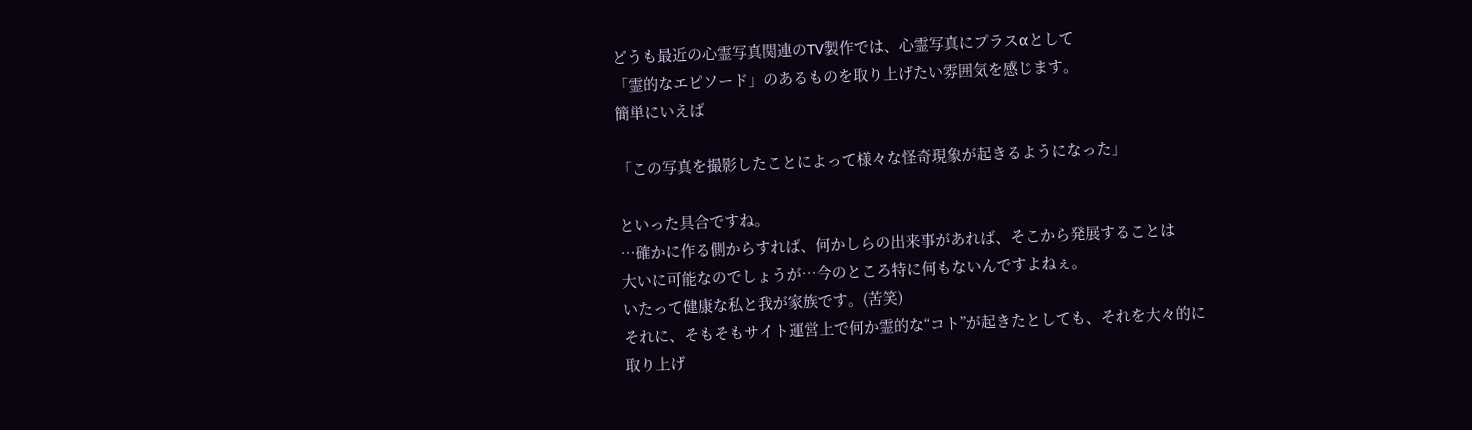どうも最近の心霊写真関連のTV製作では、心霊写真にプラスαとして
「霊的なエピソード」のあるものを取り上げたい雰囲気を感じます。
簡単にいえば

「この写真を撮影したことによって様々な怪奇現象が起きるようになった」

といった具合ですね。
…確かに作る側からすれば、何かしらの出来事があれば、そこから発展することは
大いに可能なのでしょうが…今のところ特に何もないんですよねぇ。
いたって健康な私と我が家族です。(苦笑)
それに、そもそもサイト運営上で何か霊的な“コト”が起きたとしても、それを大々的に
取り上げ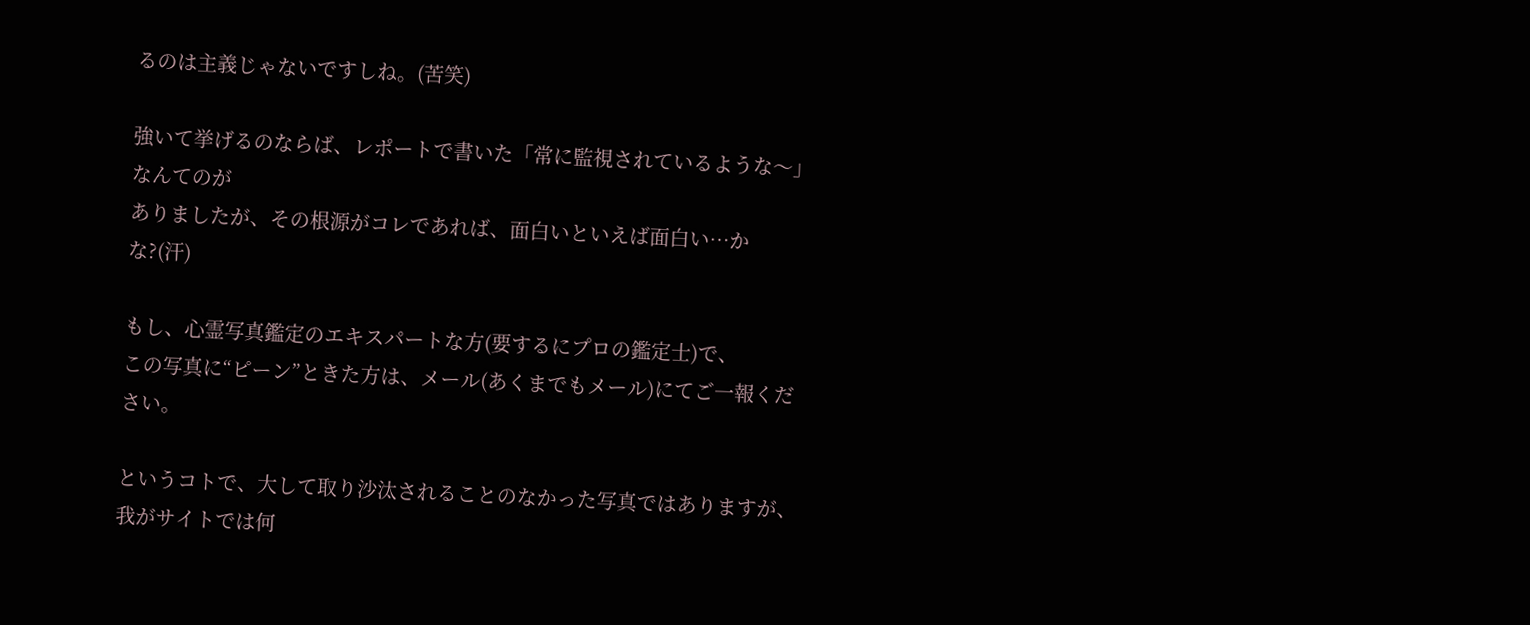るのは主義じゃないですしね。(苦笑)

強いて挙げるのならば、レポートで書いた「常に監視されているような〜」なんてのが
ありましたが、その根源がコレであれば、面白いといえば面白い…かな?(汗)

もし、心霊写真鑑定のエキスパートな方(要するにプロの鑑定士)で、
この写真に“ピーン”ときた方は、メール(あくまでもメール)にてご一報ください。

というコトで、大して取り沙汰されることのなかった写真ではありますが、
我がサイトでは何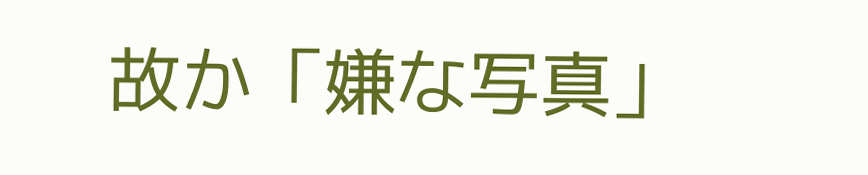故か「嫌な写真」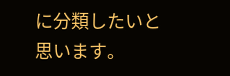に分類したいと思います。